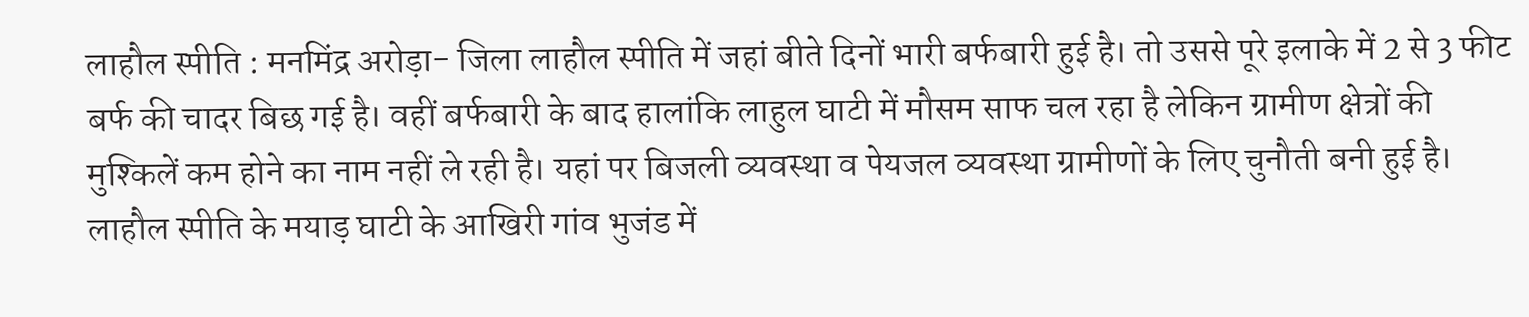लाहौल स्पीति : मनमिंद्र अरोड़ा- जिला लाहौल स्पीति में जहां बीते दिनों भारी बर्फबारी हुई है। तो उससे पूरे इलाके में 2 से 3 फीट बर्फ की चादर बिछ गई है। वहीं बर्फबारी के बाद हालांकि लाहुल घाटी में मौसम साफ चल रहा है लेकिन ग्रामीण क्षेत्रों की मुश्किलें कम होने का नाम नहीं ले रही है। यहां पर बिजली व्यवस्था व पेयजल व्यवस्था ग्रामीणों के लिए चुनौती बनी हुई है।
लाहौल स्पीति के मयाड़ घाटी के आखिरी गांव भुजंड में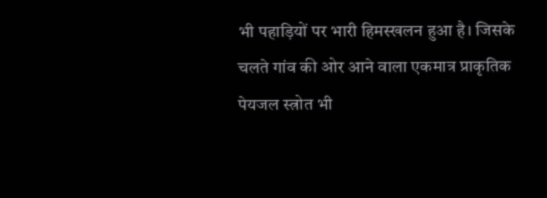भी पहाड़ियों पर भारी हिमस्खलन हुआ है। जिसके चलते गांव की ओर आने वाला एकमात्र प्राकृतिक पेयजल स्त्रोत भी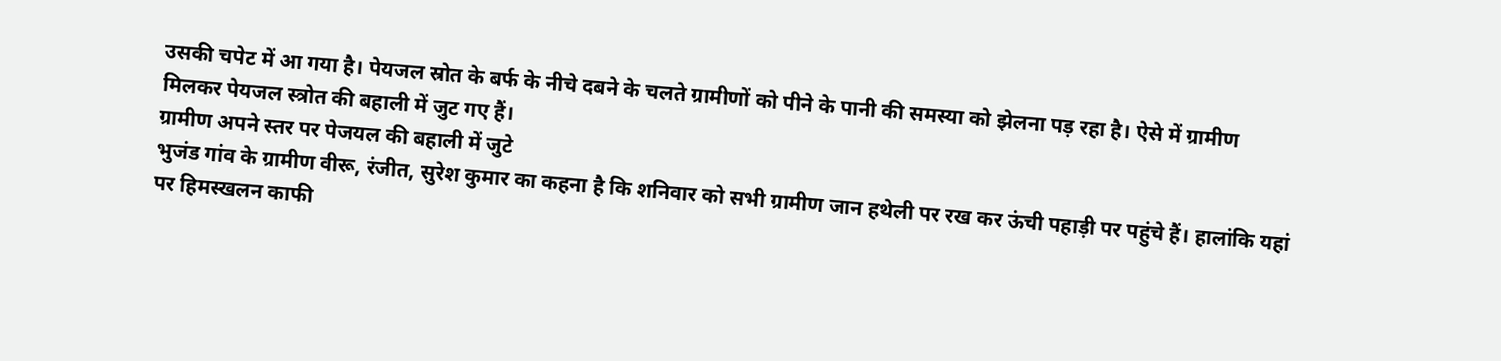उसकी चपेट में आ गया है। पेयजल स्रोत के बर्फ के नीचे दबने के चलते ग्रामीणों को पीने के पानी की समस्या को झेलना पड़ रहा है। ऐसे में ग्रामीण मिलकर पेयजल स्त्रोत की बहाली में जुट गए हैं।
ग्रामीण अपने स्तर पर पेजयल की बहाली में जुटे
भुजंड गांव के ग्रामीण वीरू, रंजीत, सुरेश कुमार का कहना है कि शनिवार को सभी ग्रामीण जान हथेली पर रख कर ऊंची पहाड़ी पर पहुंचे हैं। हालांकि यहां पर हिमस्खलन काफी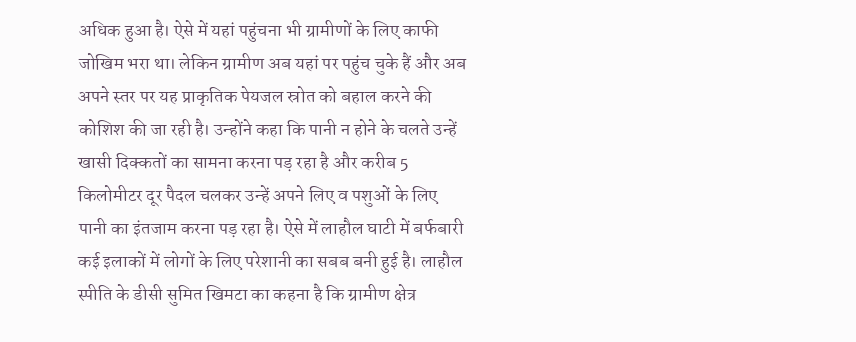अधिक हुआ है। ऐसे में यहां पहुंचना भी ग्रामीणों के लिए काफी जोखिम भरा था। लेकिन ग्रामीण अब यहां पर पहुंच चुके हैं और अब अपने स्तर पर यह प्राकृतिक पेयजल स्रोत को बहाल करने की कोशिश की जा रही है। उन्होंने कहा कि पानी न होने के चलते उन्हें खासी दिक्कतों का सामना करना पड़ रहा है और करीब 5 किलोमीटर दूर पैदल चलकर उन्हें अपने लिए व पशुओं के लिए पानी का इंतजाम करना पड़ रहा है। ऐसे में लाहौल घाटी में बर्फबारी कई इलाकों में लोगों के लिए परेशानी का सबब बनी हुई है। लाहौल स्पीति के डीसी सुमित खिमटा का कहना है कि ग्रामीण क्षेत्र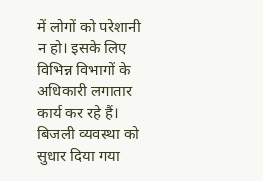में लोगों को परेशानी न हो। इसके लिए विभिन्न विभागों के अधिकारी लगातार कार्य कर रहे हैं। बिजली व्यवस्था को सुधार दिया गया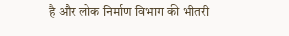है और लोक निर्माण विभाग की भीतरी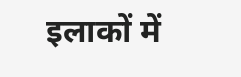इलाकों में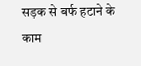सड़क से बर्फ हटाने के काम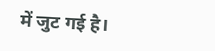में जुट गई है।